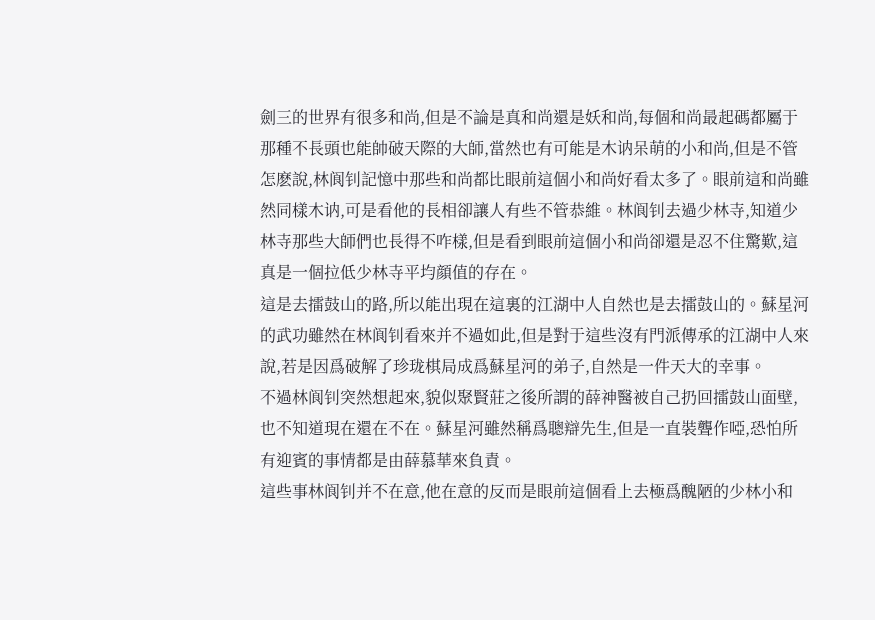劍三的世界有很多和尚,但是不論是真和尚還是妖和尚,每個和尚最起碼都屬于那種不長頭也能帥破天際的大師,當然也有可能是木讷呆萌的小和尚,但是不管怎麽說,林阆钊記憶中那些和尚都比眼前這個小和尚好看太多了。眼前這和尚雖然同樣木讷,可是看他的長相卻讓人有些不管恭維。林阆钊去過少林寺,知道少林寺那些大師們也長得不咋樣,但是看到眼前這個小和尚卻還是忍不住驚歎,這真是一個拉低少林寺平均顔值的存在。
這是去擂鼓山的路,所以能出現在這裏的江湖中人自然也是去擂鼓山的。蘇星河的武功雖然在林阆钊看來并不過如此,但是對于這些沒有門派傳承的江湖中人來說,若是因爲破解了珍珑棋局成爲蘇星河的弟子,自然是一件天大的幸事。
不過林阆钊突然想起來,貌似聚賢莊之後所謂的薛神醫被自己扔回擂鼓山面壁,也不知道現在還在不在。蘇星河雖然稱爲聰辯先生,但是一直裝聾作啞,恐怕所有迎賓的事情都是由薛慕華來負責。
這些事林阆钊并不在意,他在意的反而是眼前這個看上去極爲醜陋的少林小和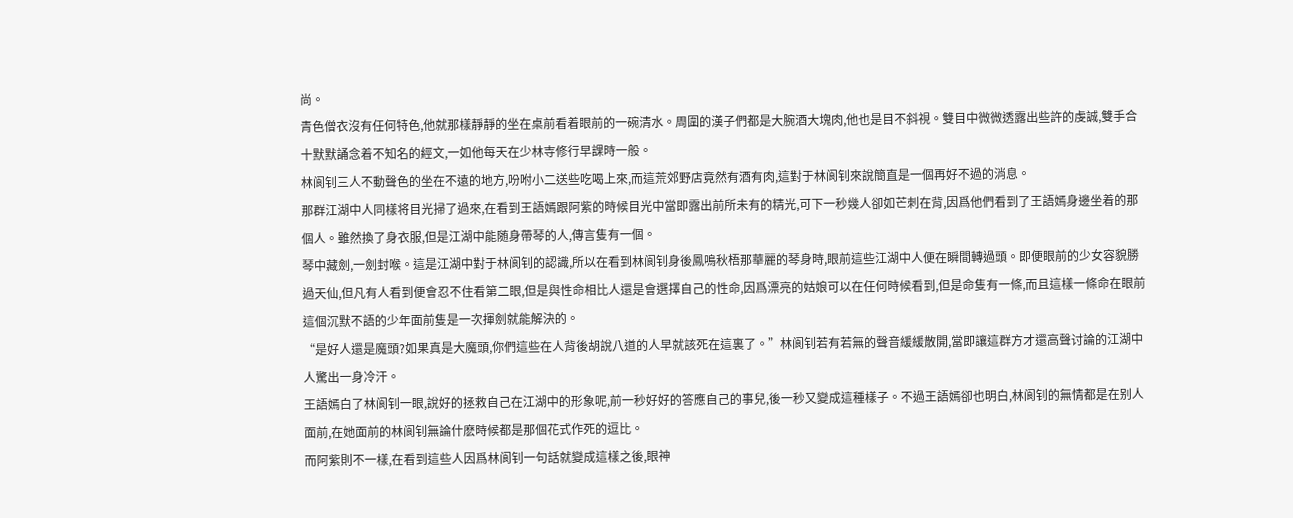尚。
青色僧衣沒有任何特色,他就那樣靜靜的坐在桌前看着眼前的一碗清水。周圍的漢子們都是大腕酒大塊肉,他也是目不斜視。雙目中微微透露出些許的虔誠,雙手合十默默誦念着不知名的經文,一如他每天在少林寺修行早課時一般。
林阆钊三人不動聲色的坐在不遠的地方,吩咐小二送些吃喝上來,而這荒郊野店竟然有酒有肉,這對于林阆钊來說簡直是一個再好不過的消息。
那群江湖中人同樣将目光掃了過來,在看到王語嫣跟阿紫的時候目光中當即露出前所未有的精光,可下一秒幾人卻如芒刺在背,因爲他們看到了王語嫣身邊坐着的那個人。雖然換了身衣服,但是江湖中能随身帶琴的人,傳言隻有一個。
琴中藏劍,一劍封喉。這是江湖中對于林阆钊的認識,所以在看到林阆钊身後鳳鳴秋梧那華麗的琴身時,眼前這些江湖中人便在瞬間轉過頭。即便眼前的少女容貌勝過天仙,但凡有人看到便會忍不住看第二眼,但是與性命相比人還是會選擇自己的性命,因爲漂亮的姑娘可以在任何時候看到,但是命隻有一條,而且這樣一條命在眼前這個沉默不語的少年面前隻是一次揮劍就能解決的。
“是好人還是魔頭?如果真是大魔頭,你們這些在人背後胡說八道的人早就該死在這裏了。”林阆钊若有若無的聲音緩緩散開,當即讓這群方才還高聲讨論的江湖中人驚出一身冷汗。
王語嫣白了林阆钊一眼,說好的拯救自己在江湖中的形象呢,前一秒好好的答應自己的事兒,後一秒又變成這種樣子。不過王語嫣卻也明白,林阆钊的無情都是在别人面前,在她面前的林阆钊無論什麽時候都是那個花式作死的逗比。
而阿紫則不一樣,在看到這些人因爲林阆钊一句話就變成這樣之後,眼神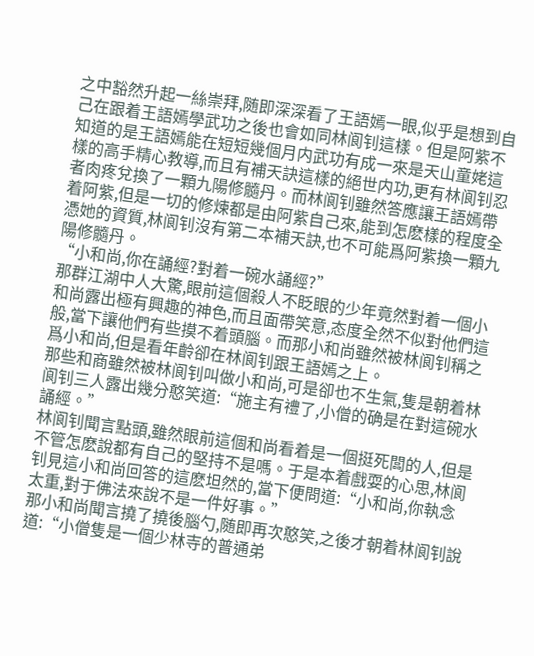之中豁然升起一絲崇拜,随即深深看了王語嫣一眼,似乎是想到自己在跟着王語嫣學武功之後也會如同林阆钊這樣。但是阿紫不知道的是王語嫣能在短短幾個月内武功有成一來是天山童姥這樣的高手精心教導,而且有補天訣這樣的絕世内功,更有林阆钊忍者肉疼兌換了一顆九陽修髓丹。而林阆钊雖然答應讓王語嫣帶着阿紫,但是一切的修煉都是由阿紫自己來,能到怎麽樣的程度全憑她的資質,林阆钊沒有第二本補天訣,也不可能爲阿紫換一顆九陽修髓丹。
“小和尚,你在誦經?對着一碗水誦經?”
那群江湖中人大驚,眼前這個殺人不眨眼的少年竟然對着一個小和尚露出極有興趣的神色,而且面帶笑意,态度全然不似對他們這般,當下讓他們有些摸不着頭腦。而那小和尚雖然被林阆钊稱之爲小和尚,但是看年齡卻在林阆钊跟王語嫣之上。
那些和商雖然被林阆钊叫做小和尚,可是卻也不生氣,隻是朝着林阆钊三人露出幾分憨笑道:“施主有禮了,小僧的确是在對這碗水誦經。”
林阆钊聞言點頭,雖然眼前這個和尚看着是一個挺死闆的人,但是不管怎麽說都有自己的堅持不是嗎。于是本着戲耍的心思,林阆钊見這小和尚回答的這麽坦然的,當下便問道:“小和尚,你執念太重,對于佛法來說不是一件好事。”
那小和尚聞言撓了撓後腦勺,随即再次憨笑,之後才朝着林阆钊說道:“小僧隻是一個少林寺的普通弟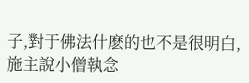子,對于佛法什麽的也不是很明白,施主說小僧執念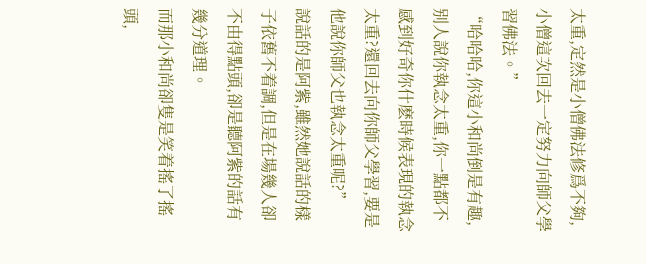太重,定然是小僧佛法修爲不夠,小僧這次回去一定努力向師父學習佛法。”
“哈哈哈,你這小和尚倒是有趣,别人說你執念太重,你一點都不感到好奇你什麽時候表現的執念太重?還回去向你師父學習,要是他說你師父也執念太重呢?”
說話的是阿紫,雖然她說話的樣子依舊不着調,但是在場幾人卻不由得點頭,卻是聽阿紫的話有幾分道理。
而那小和尚卻隻是笑着搖了搖頭,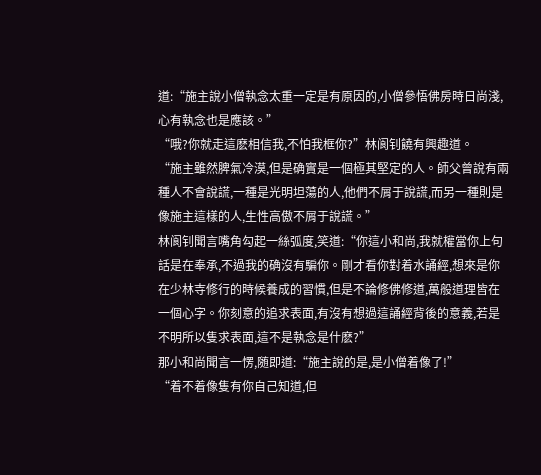道:“施主說小僧執念太重一定是有原因的,小僧參悟佛房時日尚淺,心有執念也是應該。”
“哦?你就走這麽相信我,不怕我框你?”林阆钊饒有興趣道。
“施主雖然脾氣冷漠,但是确實是一個極其堅定的人。師父曾說有兩種人不會說謊,一種是光明坦蕩的人,他們不屑于說謊,而另一種則是像施主這樣的人,生性高傲不屑于說謊。”
林阆钊聞言嘴角勾起一絲弧度,笑道:“你這小和尚,我就權當你上句話是在奉承,不過我的确沒有騙你。剛才看你對着水誦經,想來是你在少林寺修行的時候養成的習慣,但是不論修佛修道,萬般道理皆在一個心字。你刻意的追求表面,有沒有想過這誦經背後的意義,若是不明所以隻求表面,這不是執念是什麽?”
那小和尚聞言一愣,随即道:“施主說的是,是小僧着像了!”
“着不着像隻有你自己知道,但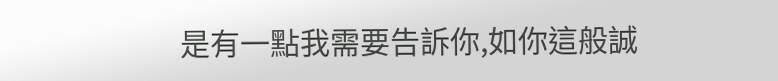是有一點我需要告訴你,如你這般誠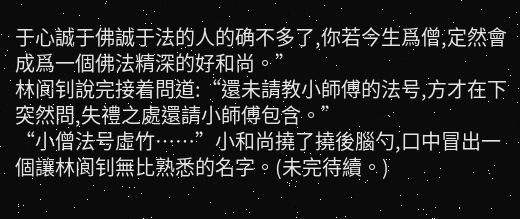于心誠于佛誠于法的人的确不多了,你若今生爲僧,定然會成爲一個佛法精深的好和尚。”
林阆钊說完接着問道:“還未請教小師傅的法号,方才在下突然問,失禮之處還請小師傅包含。”
“小僧法号虛竹……”小和尚撓了撓後腦勺,口中冒出一個讓林阆钊無比熟悉的名字。(未完待續。)